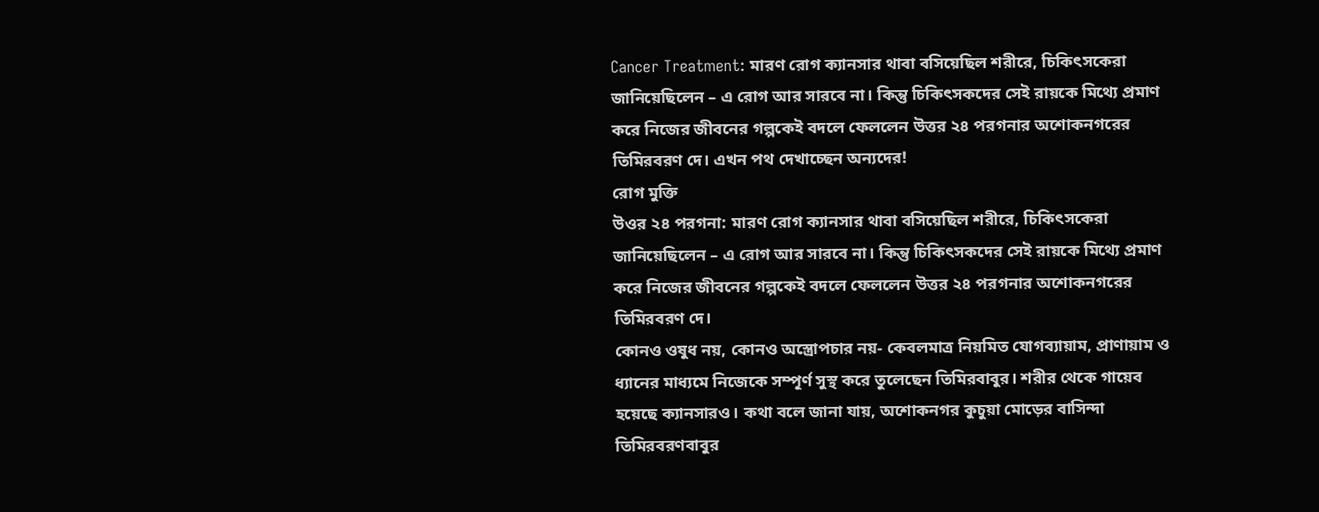Cancer Treatment: মারণ রোগ ক্যানসার থাবা বসিয়েছিল শরীরে, চিকিৎসকেরা জানিয়েছিলেন – এ রোগ আর সারবে না। কিন্তু চিকিৎসকদের সেই রায়কে মিথ্যে প্রমাণ করে নিজের জীবনের গল্পকেই বদলে ফেললেন উত্তর ২৪ পরগনার অশোকনগরের তিমিরবরণ দে। এখন পথ দেখাচ্ছেন অন্যদের!
রোগ মুক্তি
উওর ২৪ পরগনা: মারণ রোগ ক্যানসার থাবা বসিয়েছিল শরীরে, চিকিৎসকেরা জানিয়েছিলেন – এ রোগ আর সারবে না। কিন্তু চিকিৎসকদের সেই রায়কে মিথ্যে প্রমাণ করে নিজের জীবনের গল্পকেই বদলে ফেললেন উত্তর ২৪ পরগনার অশোকনগরের তিমিরবরণ দে।
কোনও ওষুধ নয়, কোনও অস্ত্রোপচার নয়- কেবলমাত্র নিয়মিত যোগব্যায়াম, প্রাণায়াম ও ধ্যানের মাধ্যমে নিজেকে সম্পূর্ণ সুস্থ করে তুলেছেন তিমিরবাবুর। শরীর থেকে গায়েব হয়েছে ক্যানসারও। কথা বলে জানা যায়, অশোকনগর কুচুয়া মোড়ের বাসিন্দা তিমিরবরণবাবুর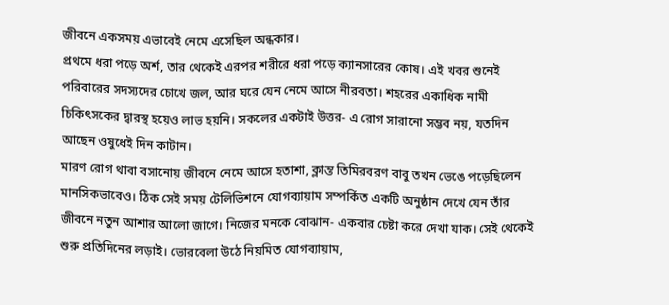জীবনে একসময় এভাবেই নেমে এসেছিল অন্ধকার।
প্রথমে ধরা পড়ে অর্শ, তার থেকেই এরপর শরীরে ধরা পড়ে ক্যানসারের কোষ। এই খবর শুনেই পরিবারের সদস্যদের চোখে জল, আর ঘরে যেন নেমে আসে নীরবতা। শহরের একাধিক নামী চিকিৎসকের দ্বারস্থ হয়েও লাভ হয়নি। সকলের একটাই উত্তর- এ রোগ সারানো সম্ভব নয়, যতদিন আছেন ওষুধেই দিন কাটান।
মারণ রোগ থাবা বসানোয় জীবনে নেমে আসে হতাশা, ক্লান্ত তিমিরবরণ বাবু তখন ভেঙে পড়েছিলেন মানসিকভাবেও। ঠিক সেই সময় টেলিভিশনে যোগব্যায়াম সম্পর্কিত একটি অনুষ্ঠান দেখে যেন তাঁর জীবনে নতুন আশার আলো জাগে। নিজের মনকে বোঝান- একবার চেষ্টা করে দেখা যাক। সেই থেকেই শুরু প্রতিদিনের লড়াই। ভোরবেলা উঠে নিয়মিত যোগব্যায়াম,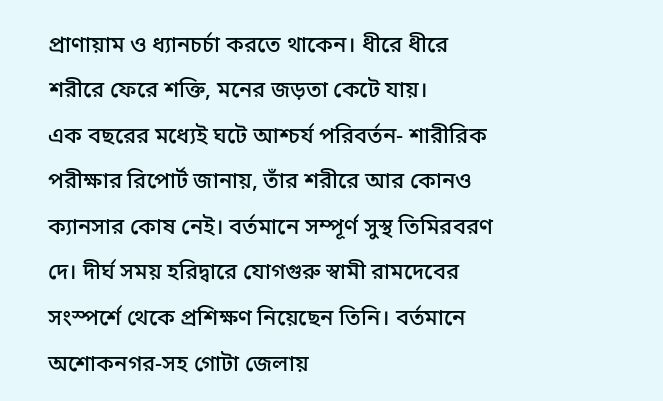প্রাণায়াম ও ধ্যানচর্চা করতে থাকেন। ধীরে ধীরে শরীরে ফেরে শক্তি, মনের জড়তা কেটে যায়।
এক বছরের মধ্যেই ঘটে আশ্চর্য পরিবর্তন- শারীরিক পরীক্ষার রিপোর্ট জানায়, তাঁর শরীরে আর কোনও ক্যানসার কোষ নেই। বর্তমানে সম্পূর্ণ সুস্থ তিমিরবরণ দে। দীর্ঘ সময় হরিদ্বারে যোগগুরু স্বামী রামদেবের সংস্পর্শে থেকে প্রশিক্ষণ নিয়েছেন তিনি। বর্তমানে অশোকনগর-সহ গোটা জেলায়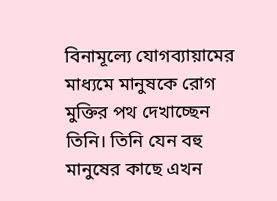বিনামূল্যে যোগব্যায়ামের মাধ্যমে মানুষকে রোগ মুক্তির পথ দেখাচ্ছেন তিনি। তিনি যেন বহু মানুষের কাছে এখন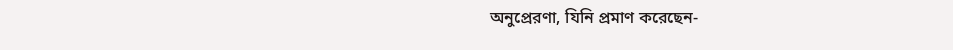অনুপ্রেরণা, যিনি প্রমাণ করেছেন-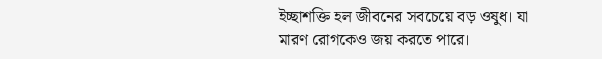ইচ্ছাশক্তি হল জীবনের সবচেয়ে বড় ওষুধ। যা মারণ রোগকেও জয় করতে পারে।